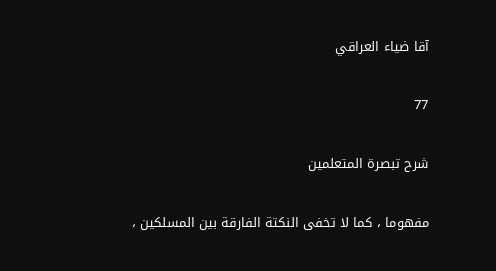آقا ضياء العراقي

77

شرح تبصرة المتعلمين

مفهوما ، كما لا تخفى النكتة الفارقة بين المسلكين ،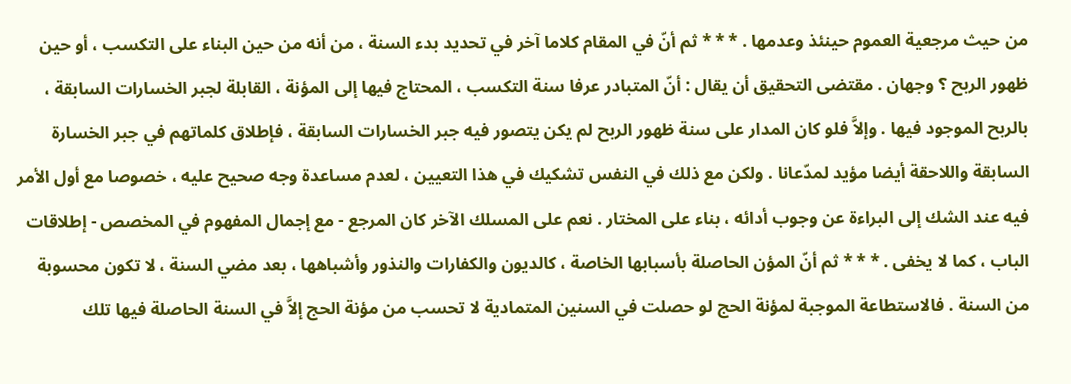من حيث مرجعية العموم حينئذ وعدمها . * * * ثم أنّ في المقام كلاما آخر في تحديد بدء السنة ، من أنه من حين البناء على التكسب ، أو حين ظهور الربح ؟ وجهان . مقتضى التحقيق أن يقال : أنّ المتبادر عرفا سنة التكسب ، المحتاج فيها إلى المؤنة ، القابلة لجبر الخسارات السابقة ، بالربح الموجود فيها . وإلاَّ فلو كان المدار على سنة ظهور الربح لم يكن يتصور فيه جبر الخسارات السابقة ، فإطلاق كلماتهم في جبر الخسارة السابقة واللاحقة أيضا مؤيد لمدّعانا . ولكن مع ذلك في النفس تشكيك في هذا التعيين ، لعدم مساعدة وجه صحيح عليه ، خصوصا مع أول الأمر فيه عند الشك إلى البراءة عن وجوب أدائه ، بناء على المختار . نعم على المسلك الآخر كان المرجع - مع إجمال المفهوم في المخصص - إطلاقات الباب ، كما لا يخفى . * * * ثم أنّ المؤن الحاصلة بأسبابها الخاصة ، كالديون والكفارات والنذور وأشباهها ، بعد مضي السنة ، لا تكون محسوبة من السنة . فالاستطاعة الموجبة لمؤنة الحج لو حصلت في السنين المتمادية لا تحسب من مؤنة الحج إلاَّ في السنة الحاصلة فيها تلك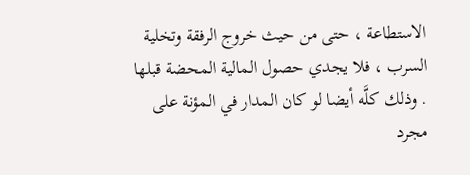الاستطاعة ، حتى من حيث خروج الرفقة وتخلية السرب ، فلا يجدي حصول المالية المحضة قبلها . وذلك كلَّه أيضا لو كان المدار في المؤنة على مجرد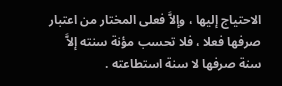الاحتياج إليها ، وإلاَّ فعلى المختار من اعتبار صرفها فعلا ، فلا تحسب مؤنة سنته إلاَّ سنة صرفها لا سنة استطاعته .